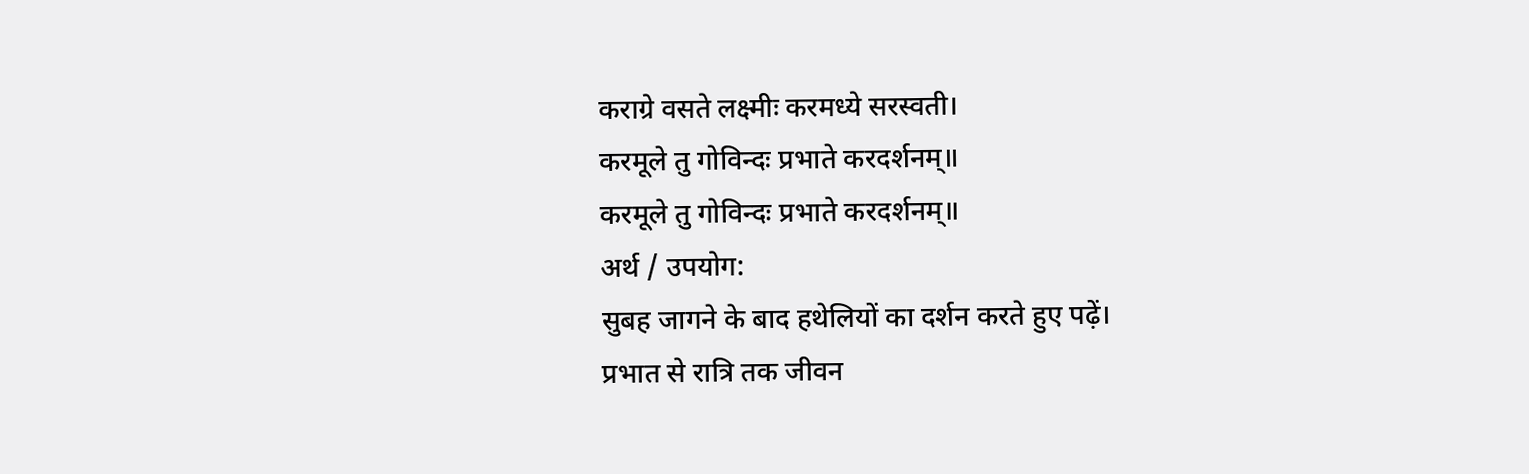कराग्रे वसते लक्ष्मीः करमध्ये सरस्वती।
करमूले तु गोविन्दः प्रभाते करदर्शनम्॥
करमूले तु गोविन्दः प्रभाते करदर्शनम्॥
अर्थ / उपयोग:
सुबह जागने के बाद हथेलियों का दर्शन करते हुए पढ़ें।
प्रभात से रात्रि तक जीवन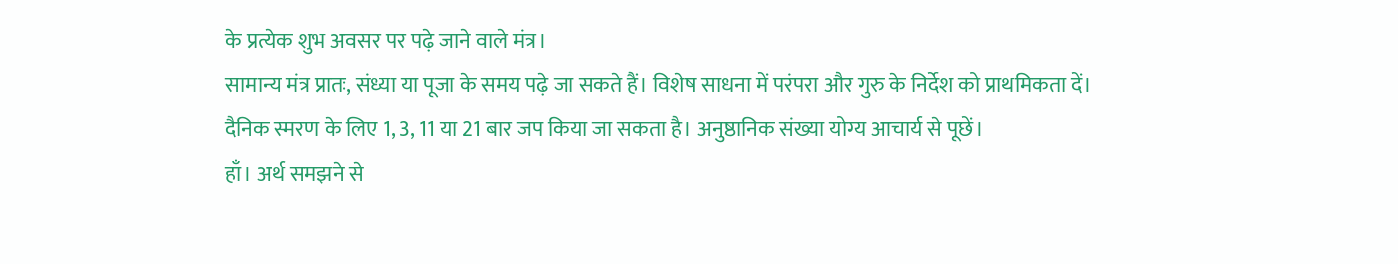के प्रत्येक शुभ अवसर पर पढ़े जाने वाले मंत्र।
सामान्य मंत्र प्रातः, संध्या या पूजा के समय पढ़े जा सकते हैं। विशेष साधना में परंपरा और गुरु के निर्देश को प्राथमिकता दें।
दैनिक स्मरण के लिए 1, 3, 11 या 21 बार जप किया जा सकता है। अनुष्ठानिक संख्या योग्य आचार्य से पूछें।
हाँ। अर्थ समझने से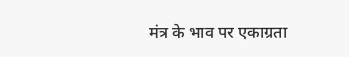मंत्र के भाव पर एकाग्रता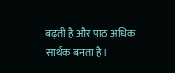बढ़ती है और पाठ अधिक सार्थक बनता है।